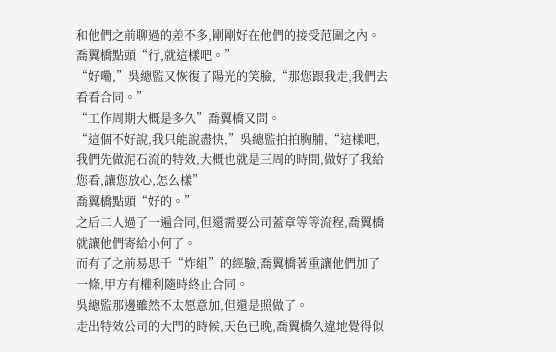和他們之前聊過的差不多,剛剛好在他們的接受范圍之內。
喬翼橋點頭“行,就這樣吧。”
“好嘞,”吳總監又恢復了陽光的笑臉,“那您跟我走,我們去看看合同。”
“工作周期大概是多久”喬翼橋又問。
“這個不好說,我只能說盡快,”吳總監拍拍胸脯,“這樣吧,我們先做泥石流的特效,大概也就是三周的時間,做好了我給您看,讓您放心,怎么樣”
喬翼橋點頭“好的。”
之后二人過了一遍合同,但還需要公司蓋章等等流程,喬翼橋就讓他們寄給小何了。
而有了之前易思千“炸組”的經驗,喬翼橋著重讓他們加了一條,甲方有權利隨時終止合同。
吳總監那邊雖然不太愿意加,但還是照做了。
走出特效公司的大門的時候,天色已晚,喬翼橋久違地覺得似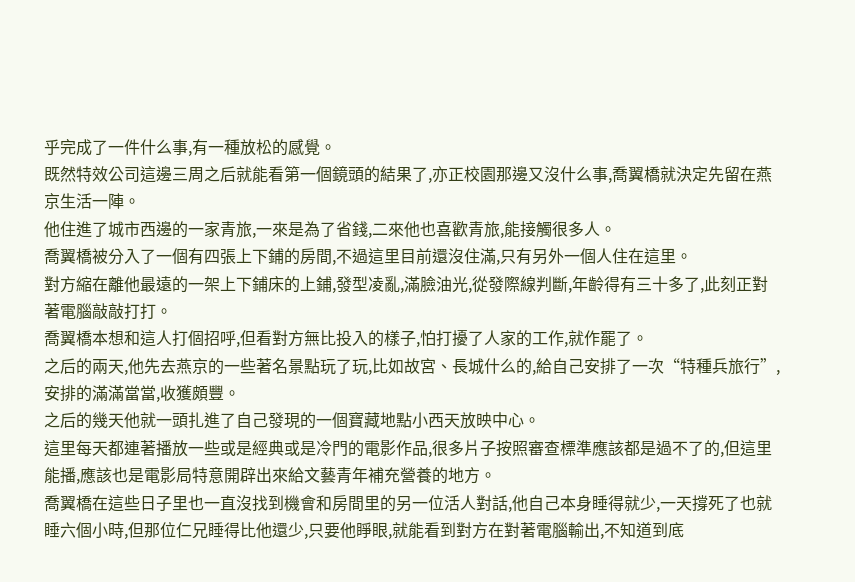乎完成了一件什么事,有一種放松的感覺。
既然特效公司這邊三周之后就能看第一個鏡頭的結果了,亦正校園那邊又沒什么事,喬翼橋就決定先留在燕京生活一陣。
他住進了城市西邊的一家青旅,一來是為了省錢,二來他也喜歡青旅,能接觸很多人。
喬翼橋被分入了一個有四張上下鋪的房間,不過這里目前還沒住滿,只有另外一個人住在這里。
對方縮在離他最遠的一架上下鋪床的上鋪,發型凌亂,滿臉油光,從發際線判斷,年齡得有三十多了,此刻正對著電腦敲敲打打。
喬翼橋本想和這人打個招呼,但看對方無比投入的樣子,怕打擾了人家的工作,就作罷了。
之后的兩天,他先去燕京的一些著名景點玩了玩,比如故宮、長城什么的,給自己安排了一次“特種兵旅行”,安排的滿滿當當,收獲頗豐。
之后的幾天他就一頭扎進了自己發現的一個寶藏地點小西天放映中心。
這里每天都連著播放一些或是經典或是冷門的電影作品,很多片子按照審查標準應該都是過不了的,但這里能播,應該也是電影局特意開辟出來給文藝青年補充營養的地方。
喬翼橋在這些日子里也一直沒找到機會和房間里的另一位活人對話,他自己本身睡得就少,一天撐死了也就睡六個小時,但那位仁兄睡得比他還少,只要他睜眼,就能看到對方在對著電腦輸出,不知道到底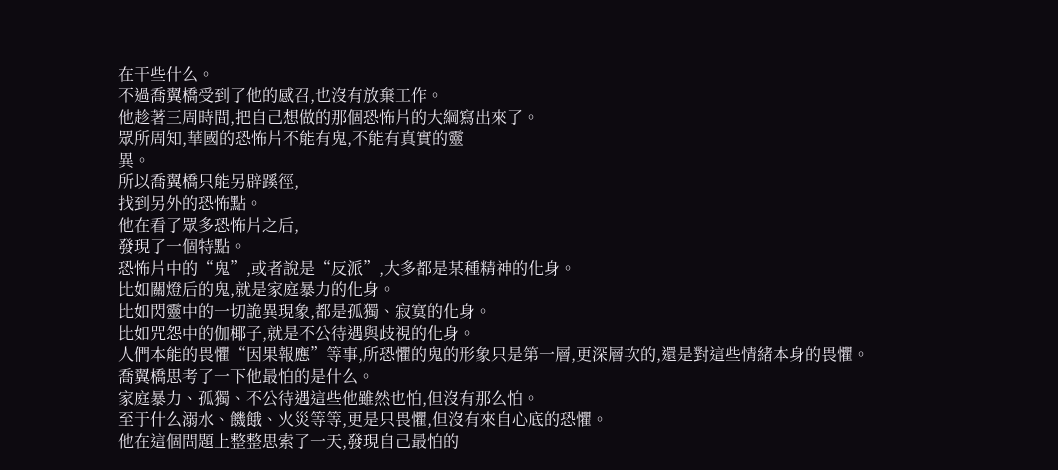在干些什么。
不過喬翼橋受到了他的感召,也沒有放棄工作。
他趁著三周時間,把自己想做的那個恐怖片的大綱寫出來了。
眾所周知,華國的恐怖片不能有鬼,不能有真實的靈
異。
所以喬翼橋只能另辟蹊徑,
找到另外的恐怖點。
他在看了眾多恐怖片之后,
發現了一個特點。
恐怖片中的“鬼”,或者說是“反派”,大多都是某種精神的化身。
比如關燈后的鬼,就是家庭暴力的化身。
比如閃靈中的一切詭異現象,都是孤獨、寂寞的化身。
比如咒怨中的伽椰子,就是不公待遇與歧視的化身。
人們本能的畏懼“因果報應”等事,所恐懼的鬼的形象只是第一層,更深層次的,還是對這些情緒本身的畏懼。
喬翼橋思考了一下他最怕的是什么。
家庭暴力、孤獨、不公待遇這些他雖然也怕,但沒有那么怕。
至于什么溺水、饑餓、火災等等,更是只畏懼,但沒有來自心底的恐懼。
他在這個問題上整整思索了一天,發現自己最怕的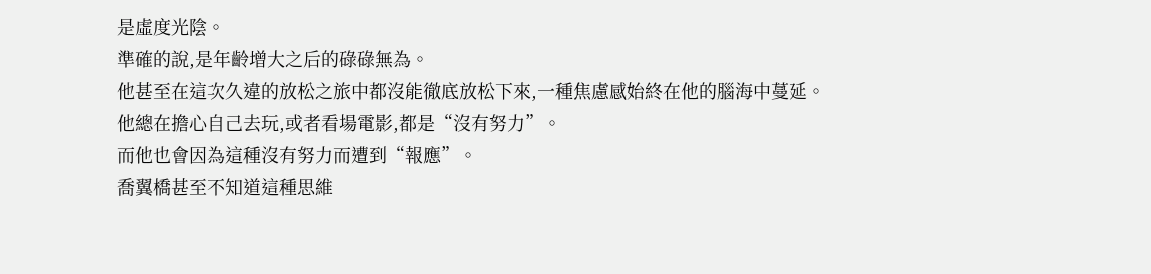是虛度光陰。
準確的說,是年齡增大之后的碌碌無為。
他甚至在這次久違的放松之旅中都沒能徹底放松下來,一種焦慮感始終在他的腦海中蔓延。
他總在擔心自己去玩,或者看場電影,都是“沒有努力”。
而他也會因為這種沒有努力而遭到“報應”。
喬翼橋甚至不知道這種思維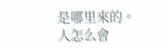是哪里來的。
人怎么會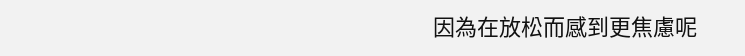因為在放松而感到更焦慮呢